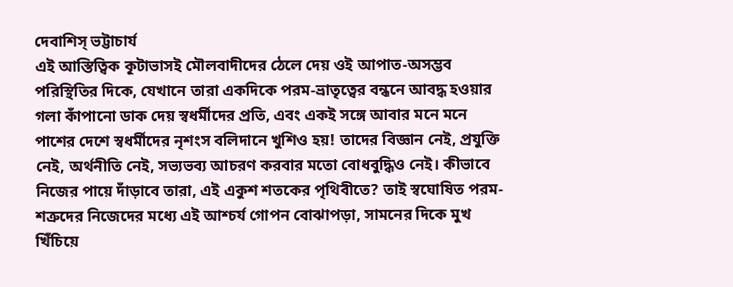দেবাশিস্ ভট্টাচার্য
এই আস্তিত্বিক কূটাভাসই মৌলবাদীদের ঠেলে দেয় ওই আপাত-অসম্ভব পরিস্থিতির দিকে, যেখানে তারা একদিকে পরম-ভ্রাতৃত্বের বন্ধনে আবদ্ধ হওয়ার গলা কাঁপানো ডাক দেয় স্বধর্মীদের প্রতি, এবং একই সঙ্গে আবার মনে মনে পাশের দেশে স্বধর্মীদের নৃশংস বলিদানে খুশিও হয়! তাদের বিজ্ঞান নেই, প্রযুক্তি নেই, অর্থনীতি নেই, সভ্যভব্য আচরণ করবার মতো বোধবুদ্ধিও নেই। কীভাবে নিজের পায়ে দাঁড়াবে তারা, এই একুশ শতকের পৃথিবীতে? তাই স্বঘোষিত পরম-শত্রুদের নিজেদের মধ্যে এই আশ্চর্য গোপন বোঝাপড়া, সামনের দিকে মুখ খিঁচিয়ে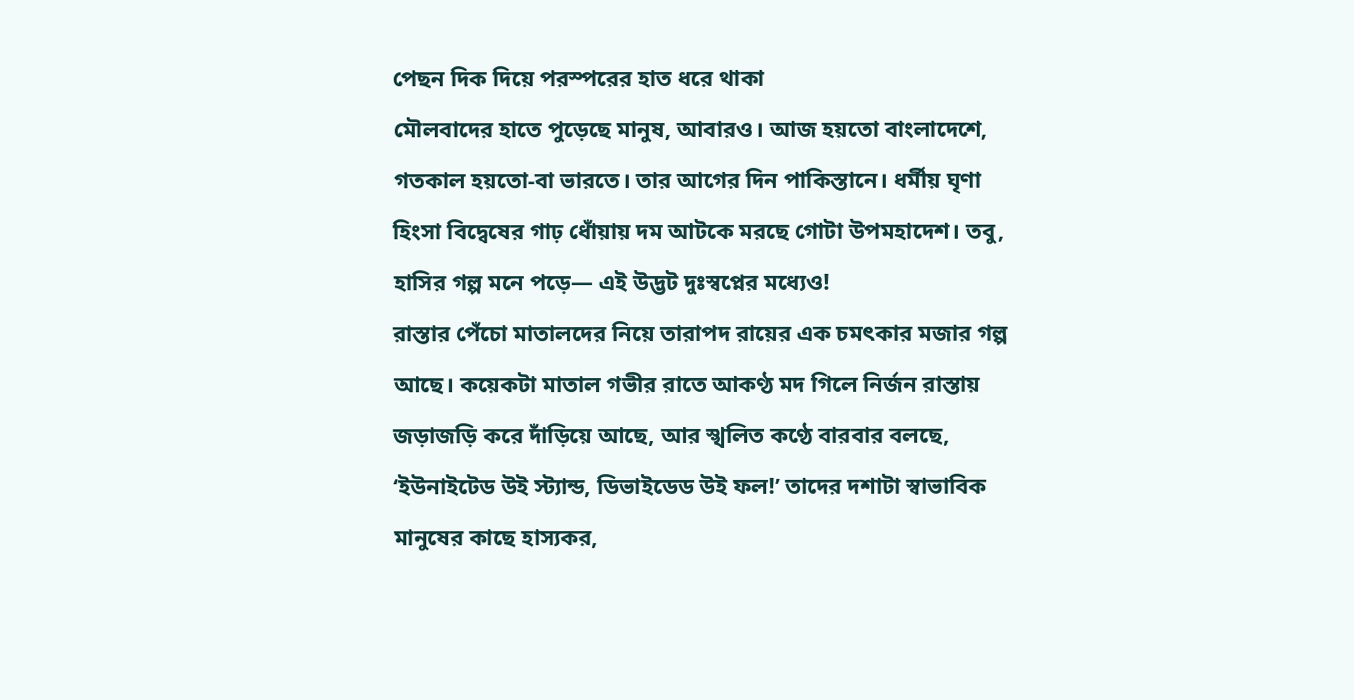পেছন দিক দিয়ে পরস্পরের হাত ধরে থাকা
মৌলবাদের হাতে পুড়েছে মানুষ, আবারও। আজ হয়তো বাংলাদেশে, গতকাল হয়তো-বা ভারতে। তার আগের দিন পাকিস্তানে। ধর্মীয় ঘৃণা হিংসা বিদ্বেষের গাঢ় ধোঁয়ায় দম আটকে মরছে গোটা উপমহাদেশ। তবু, হাসির গল্প মনে পড়ে— এই উদ্ভট দুঃস্বপ্নের মধ্যেও!
রাস্তার পেঁচো মাতালদের নিয়ে তারাপদ রায়ের এক চমৎকার মজার গল্প আছে। কয়েকটা মাতাল গভীর রাতে আকণ্ঠ মদ গিলে নির্জন রাস্তায় জড়াজড়ি করে দাঁড়িয়ে আছে, আর স্খলিত কণ্ঠে বারবার বলছে, ‘ইউনাইটেড উই স্ট্যান্ড, ডিভাইডেড উই ফল!’ তাদের দশাটা স্বাভাবিক মানুষের কাছে হাস্যকর,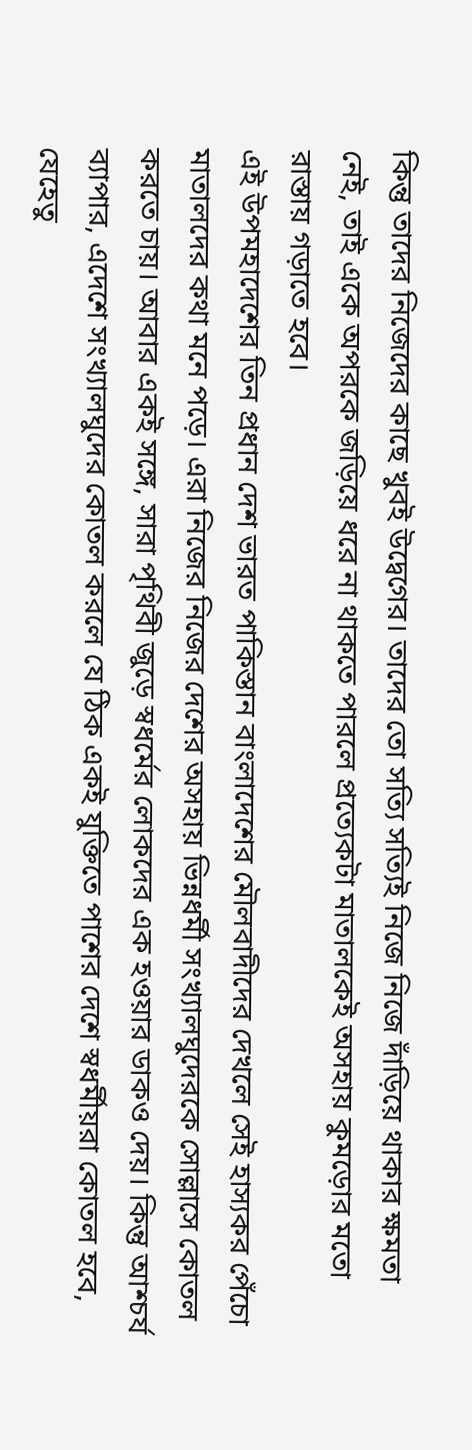কিন্তু তাদের নিজেদের কাছে খুবই উদ্বেগের। তাদের তো সত্যি সত্যিই নিজে নিজে দাঁড়িয়ে থাকার ক্ষমতা নেই, তাই একে অপরকে জড়িয়ে ধরে না থাকতে পারলে প্রত্যেকটা মাতালকেই অসহায় কুমড়োর মতো রাস্তায় গড়াতে হবে।
এই উপমহাদেশের তিন প্রধান দেশ ভারত পাকিস্তান বাংলাদেশের মৌলবাদীদের দেখলে সেই হাস্যকর পেঁচো মাতালদের কথা মনে পড়ে। এরা নিজের নিজের দেশের অসহায় ভিন্নধর্মী সংখ্যালঘুদেরকে সোল্লাসে কোতল করতে চায়। আবার একই সঙ্গে, সারা পৃথিবী জুড়ে স্বধর্মের লোকদের এক হওয়ার ডাকও দেয়। কিন্তু আশ্চর্য ব্যাপার, এদেশে সংখ্যালঘুদের কোতল করলে যে ঠিক একই যুক্তিতে পাশের দেশে স্বধর্মীয়রা কোতল হবে, যেহেতু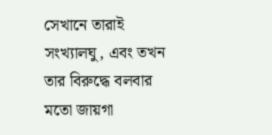সেখানে তারাই সংখ্যালঘু, এবং তখন তার বিরুদ্ধে বলবার মতো জায়গা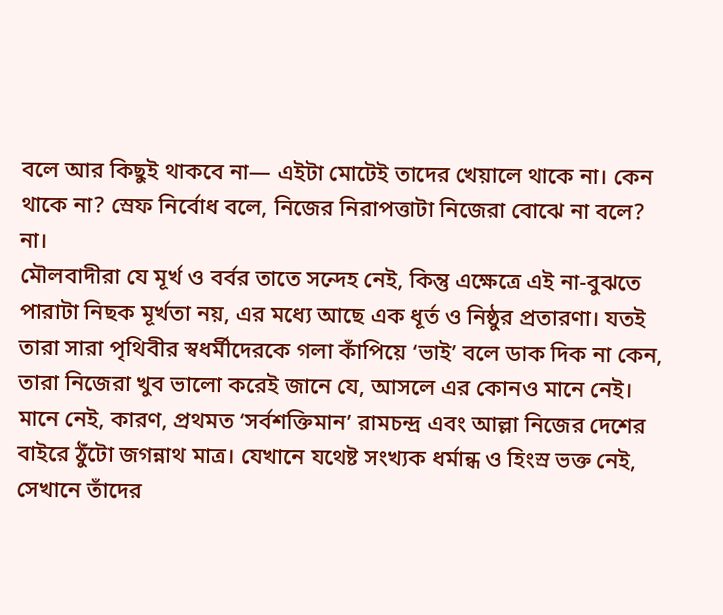বলে আর কিছুই থাকবে না— এইটা মোটেই তাদের খেয়ালে থাকে না। কেন থাকে না? স্রেফ নির্বোধ বলে, নিজের নিরাপত্তাটা নিজেরা বোঝে না বলে? না।
মৌলবাদীরা যে মূর্খ ও বর্বর তাতে সন্দেহ নেই, কিন্তু এক্ষেত্রে এই না-বুঝতে পারাটা নিছক মূর্খতা নয়, এর মধ্যে আছে এক ধূর্ত ও নিষ্ঠুর প্রতারণা। যতই তারা সারা পৃথিবীর স্বধর্মীদেরকে গলা কাঁপিয়ে ‘ভাই’ বলে ডাক দিক না কেন, তারা নিজেরা খুব ভালো করেই জানে যে, আসলে এর কোনও মানে নেই।
মানে নেই, কারণ, প্রথমত ‘সর্বশক্তিমান’ রামচন্দ্র এবং আল্লা নিজের দেশের বাইরে ঠুঁটো জগন্নাথ মাত্র। যেখানে যথেষ্ট সংখ্যক ধর্মান্ধ ও হিংস্র ভক্ত নেই, সেখানে তাঁদের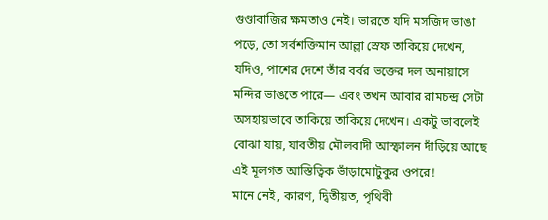গুণ্ডাবাজির ক্ষমতাও নেই। ভারতে যদি মসজিদ ভাঙা পড়ে, তো সর্বশক্তিমান আল্লা স্রেফ তাকিয়ে দেখেন, যদিও, পাশের দেশে তাঁর বর্বর ভক্তের দল অনায়াসে মন্দির ভাঙতে পারে— এবং তখন আবার রামচন্দ্র সেটা অসহায়ভাবে তাকিয়ে তাকিয়ে দেখেন। একটু ভাবলেই বোঝা যায়, যাবতীয় মৌলবাদী আস্ফালন দাঁড়িয়ে আছে এই মূলগত আস্তিত্বিক ভাঁড়ামোটুকুর ওপরে!
মানে নেই, কারণ, দ্বিতীয়ত, পৃথিবী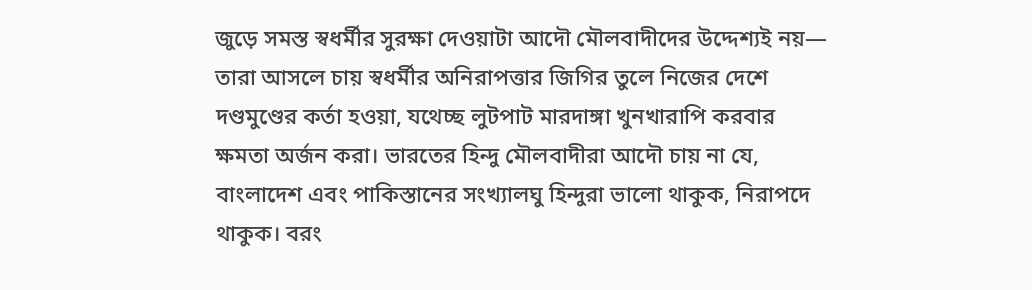জুড়ে সমস্ত স্বধর্মীর সুরক্ষা দেওয়াটা আদৌ মৌলবাদীদের উদ্দেশ্যই নয়— তারা আসলে চায় স্বধর্মীর অনিরাপত্তার জিগির তুলে নিজের দেশে দণ্ডমুণ্ডের কর্তা হওয়া, যথেচ্ছ লুটপাট মারদাঙ্গা খুনখারাপি করবার ক্ষমতা অর্জন করা। ভারতের হিন্দু মৌলবাদীরা আদৌ চায় না যে, বাংলাদেশ এবং পাকিস্তানের সংখ্যালঘু হিন্দুরা ভালো থাকুক, নিরাপদে থাকুক। বরং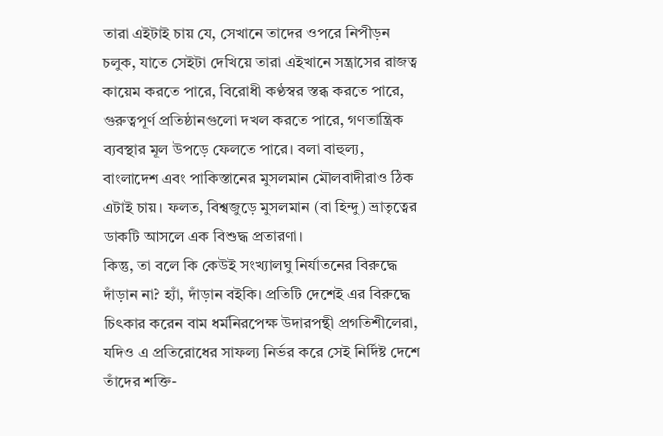তারা এইটাই চায় যে, সেখানে তাদের ওপরে নিপীড়ন চলুক, যাতে সেইটা দেখিয়ে তারা এইখানে সন্ত্রাসের রাজত্ব কায়েম করতে পারে, বিরোধী কণ্ঠস্বর স্তব্ধ করতে পারে, গুরুত্বপূর্ণ প্রতিষ্ঠানগুলো দখল করতে পারে, গণতান্ত্রিক ব্যবস্থার মূল উপড়ে ফেলতে পারে। বলা বাহুল্য, বাংলাদেশ এবং পাকিস্তানের মুসলমান মৌলবাদীরাও ঠিক এটাই চায়। ফলত, বিশ্বজুড়ে মুসলমান (বা হিন্দু) ভ্রাতৃত্বের ডাকটি আসলে এক বিশুদ্ধ প্রতারণা।
কিন্তু, তা বলে কি কেউই সংখ্যালঘু নির্যাতনের বিরুদ্ধে দাঁড়ান না? হ্যাঁ, দাঁড়ান বইকি। প্রতিটি দেশেই এর বিরুদ্ধে চিৎকার করেন বাম ধর্মনিরপেক্ষ উদারপন্থী প্রগতিশীলেরা, যদিও এ প্রতিরোধের সাফল্য নির্ভর করে সেই নির্দিষ্ট দেশে তাঁদের শক্তি-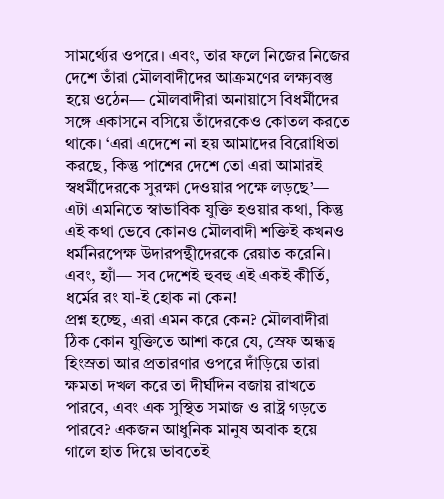সামর্থ্যের ওপরে। এবং, তার ফলে নিজের নিজের দেশে তাঁরা মৌলবাদীদের আক্রমণের লক্ষ্যবস্তু হয়ে ওঠেন— মৌলবাদীরা অনায়াসে বিধর্মীদের সঙ্গে একাসনে বসিয়ে তাঁদেরকেও কোতল করতে থাকে। ‘এরা এদেশে না হয় আমাদের বিরোধিতা করছে, কিন্তু পাশের দেশে তো এরা আমারই স্বধর্মীদেরকে সুরক্ষা দেওয়ার পক্ষে লড়ছে’— এটা এমনিতে স্বাভাবিক যুক্তি হওয়ার কথা, কিন্তু এই কথা ভেবে কোনও মৌলবাদী শক্তিই কখনও ধর্মনিরপেক্ষ উদারপন্থীদেরকে রেয়াত করেনি। এবং, হ্যাঁ— সব দেশেই হুবহু এই একই কীর্তি, ধর্মের রং যা-ই হোক না কেন!
প্রশ্ন হচ্ছে, এরা এমন করে কেন? মৌলবাদীরা ঠিক কোন যুক্তিতে আশা করে যে, স্রেফ অন্ধত্ব হিংস্রতা আর প্রতারণার ওপরে দাঁড়িয়ে তারা ক্ষমতা দখল করে তা দীর্ঘদিন বজায় রাখতে পারবে, এবং এক সুস্থিত সমাজ ও রাষ্ট্র গড়তে পারবে? একজন আধুনিক মানুষ অবাক হয়ে গালে হাত দিয়ে ভাবতেই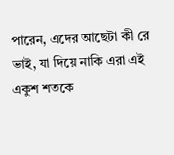পারেন, এদের আছেটা কী রে ভাই, যা দিয়ে নাকি এরা এই একুশ শতকে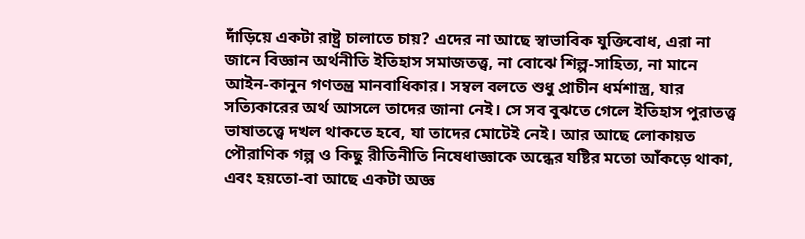দাঁড়িয়ে একটা রাষ্ট্র চালাতে চায়? এদের না আছে স্বাভাবিক যুক্তিবোধ, এরা না জানে বিজ্ঞান অর্থনীতি ইতিহাস সমাজতত্ত্ব, না বোঝে শিল্প-সাহিত্য, না মানে আইন-কানুন গণতন্ত্র মানবাধিকার। সম্বল বলতে শুধু প্রাচীন ধর্মশাস্ত্র, যার সত্যিকারের অর্থ আসলে তাদের জানা নেই। সে সব বুঝতে গেলে ইতিহাস পুরাতত্ত্ব ভাষাতত্ত্বে দখল থাকতে হবে, যা তাদের মোটেই নেই। আর আছে লোকায়ত পৌরাণিক গল্প ও কিছু রীতিনীতি নিষেধাজ্ঞাকে অন্ধের যষ্টির মতো আঁকড়ে থাকা, এবং হয়তো-বা আছে একটা অজ্ঞ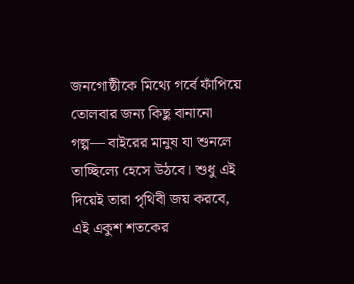জনগোষ্ঠীকে মিথ্যে গর্বে ফাঁপিয়ে তোলবার জন্য কিছু বানানো গল্প— বাইরের মানুষ যা শুনলে তাচ্ছিল্যে হেসে উঠবে। শুধু এই দিয়েই তারা পৃথিবী জয় করবে, এই একুশ শতকের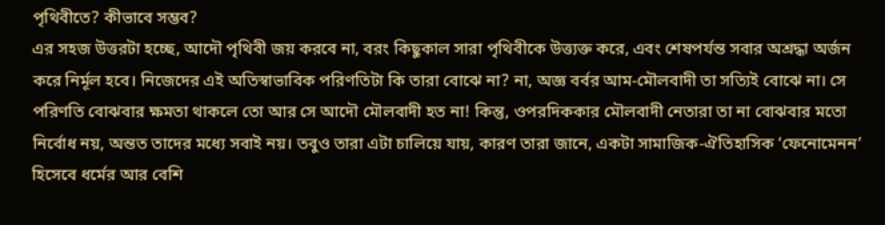পৃথিবীতে? কীভাবে সম্ভব?
এর সহজ উত্তরটা হচ্ছে, আদৌ পৃথিবী জয় করবে না, বরং কিছুকাল সারা পৃথিবীকে উত্ত্যক্ত করে, এবং শেষপর্যন্ত সবার অশ্রদ্ধা অর্জন করে নির্মূল হবে। নিজেদের এই অতিস্বাভাবিক পরিণতিটা কি তারা বোঝে না? না, অজ্ঞ বর্বর আম-মৌলবাদী তা সত্যিই বোঝে না। সে পরিণতি বোঝবার ক্ষমতা থাকলে তো আর সে আদৌ মৌলবাদী হত না! কিন্তু, ওপরদিককার মৌলবাদী নেতারা তা না বোঝবার মতো নির্বোধ নয়, অন্তত তাদের মধ্যে সবাই নয়। তবুও তারা এটা চালিয়ে যায়, কারণ তারা জানে, একটা সামাজিক-ঐতিহাসিক ‘ফেনোমেনন’ হিসেবে ধর্মের আর বেশি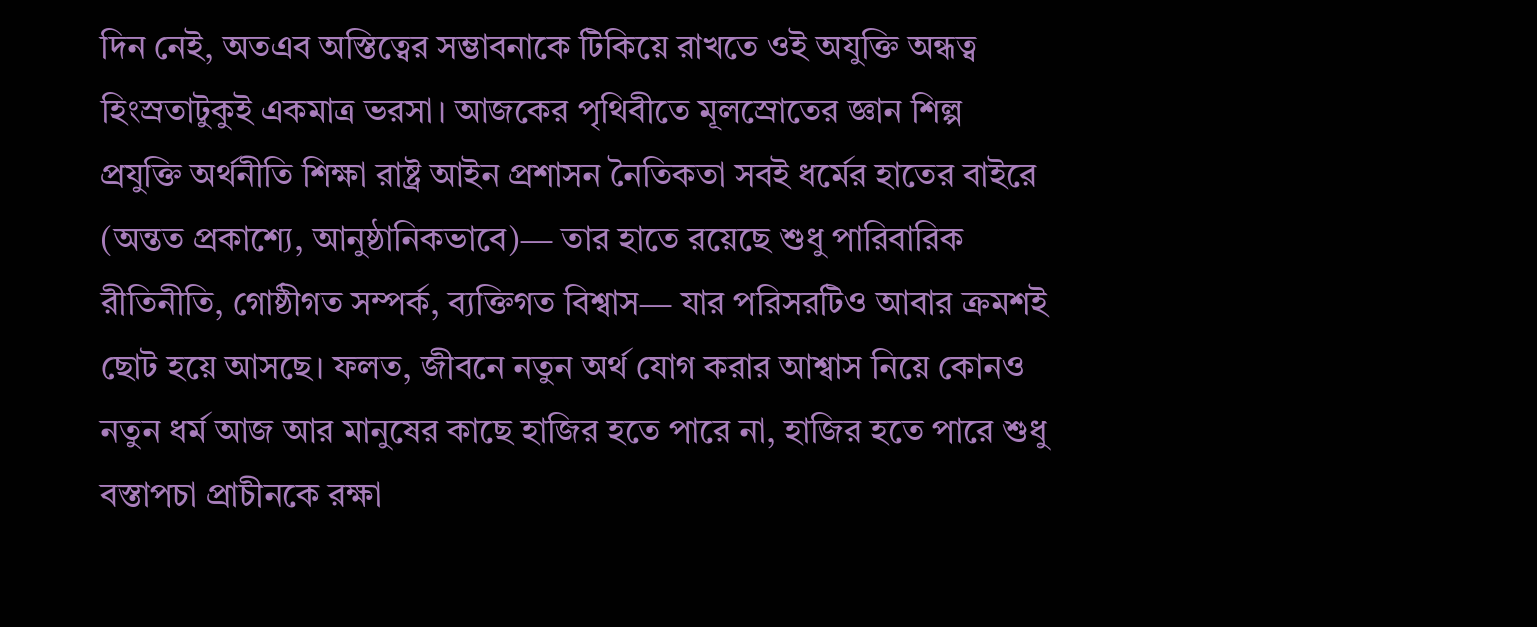দিন নেই, অতএব অস্তিত্বের সম্ভাবনাকে টিকিয়ে রাখতে ওই অযুক্তি অন্ধত্ব হিংস্রতাটুকুই একমাত্র ভরসা। আজকের পৃথিবীতে মূলস্রোতের জ্ঞান শিল্প প্রযুক্তি অর্থনীতি শিক্ষা রাষ্ট্র আইন প্রশাসন নৈতিকতা সবই ধর্মের হাতের বাইরে (অন্তত প্রকাশ্যে, আনুষ্ঠানিকভাবে)— তার হাতে রয়েছে শুধু পারিবারিক রীতিনীতি, গোষ্ঠীগত সম্পর্ক, ব্যক্তিগত বিশ্বাস— যার পরিসরটিও আবার ক্রমশই ছোট হয়ে আসছে। ফলত, জীবনে নতুন অর্থ যোগ করার আশ্বাস নিয়ে কোনও নতুন ধর্ম আজ আর মানুষের কাছে হাজির হতে পারে না, হাজির হতে পারে শুধু বস্তাপচা প্রাচীনকে রক্ষা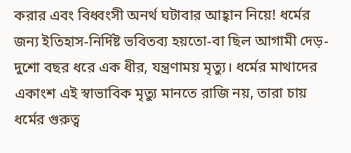করার এবং বিধ্বংসী অনর্থ ঘটাবার আহ্বান নিয়ে! ধর্মের জন্য ইতিহাস-নির্দিষ্ট ভবিতব্য হয়তো-বা ছিল আগামী দেড়-দুশো বছর ধরে এক ধীর, যন্ত্রণাময় মৃত্যু। ধর্মের মাথাদের একাংশ এই স্বাভাবিক মৃত্যু মানতে রাজি নয়, তারা চায় ধর্মের গুরুত্ব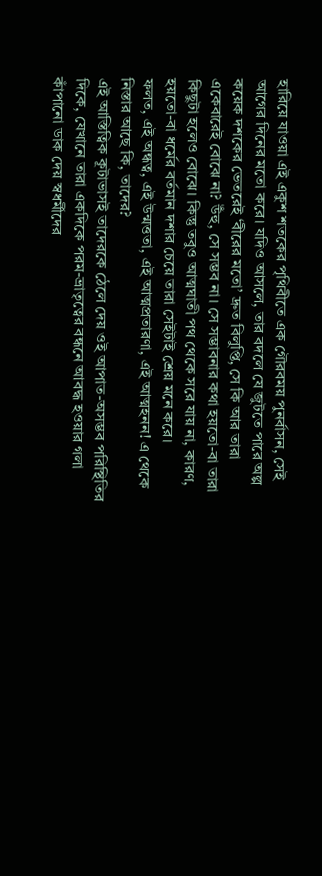হারিয়ে যাওয়া এই একুশ শতকের পৃথিবীতে এক গৌরবময় পুনর্বাসন, সেই আগের দিনের মতো করে। যদিও আসলে, তার বদলে যে জুটতে পারে অল্প কয়েক দশকের ভেতরেই ‘বীরের মতো’ দ্রুত বিলুপ্তি, সে কি আর তারা একেবারেই বোঝে না? উঁহু, সে সম্ভব না। সে সম্ভাবনার কথা হয়তো-বা তারা কিছুটা হলেও বোঝে। কিন্তু তবুও আত্মঘাতী পথ থেকে সরে যায় না, কারণ, হয়তো-বা ধর্মের বর্তমান দশার চেয়ে তারা সেইটাই শ্রেয় মনে করে।
ফলত, এই অন্ধত্ব, এই উন্মত্ততা, এই আত্মপ্রতারণা, এই আত্মহনন! এ থেকে নিস্তার আছে কি, তাদের?
এই আস্তিত্বিক কূটাভাসই তাদেরকে ঠেলে দেয় ওই আপাত-অসম্ভব পরিস্থিতির দিকে, যেখানে তারা একদিকে পরম-ভ্রাতৃত্বের বন্ধনে আবদ্ধ হওয়ার গলা কাঁপানো ডাক দেয় স্বধর্মীদের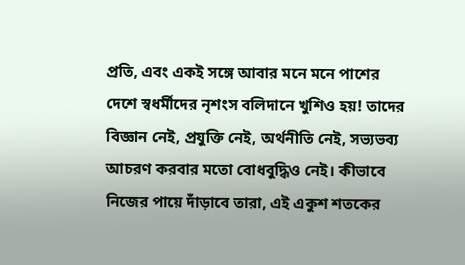প্রতি, এবং একই সঙ্গে আবার মনে মনে পাশের দেশে স্বধর্মীদের নৃশংস বলিদানে খুশিও হয়! তাদের বিজ্ঞান নেই, প্রযুক্তি নেই, অর্থনীতি নেই, সভ্যভব্য আচরণ করবার মতো বোধবুদ্ধিও নেই। কীভাবে নিজের পায়ে দাঁড়াবে তারা, এই একুশ শতকের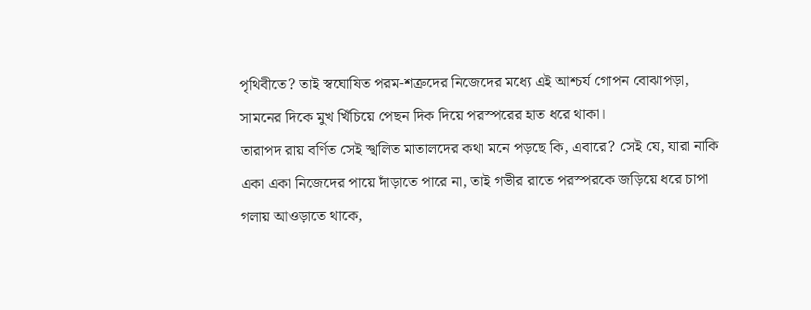পৃথিবীতে? তাই স্বঘোষিত পরম-শত্রুদের নিজেদের মধ্যে এই আশ্চর্য গোপন বোঝাপড়া, সামনের দিকে মুখ খিঁচিয়ে পেছন দিক দিয়ে পরস্পরের হাত ধরে থাকা।
তারাপদ রায় বর্ণিত সেই স্খলিত মাতালদের কথা মনে পড়ছে কি, এবারে? সেই যে, যারা নাকি একা একা নিজেদের পায়ে দাঁড়াতে পারে না, তাই গভীর রাতে পরস্পরকে জড়িয়ে ধরে চাপা গলায় আওড়াতে থাকে,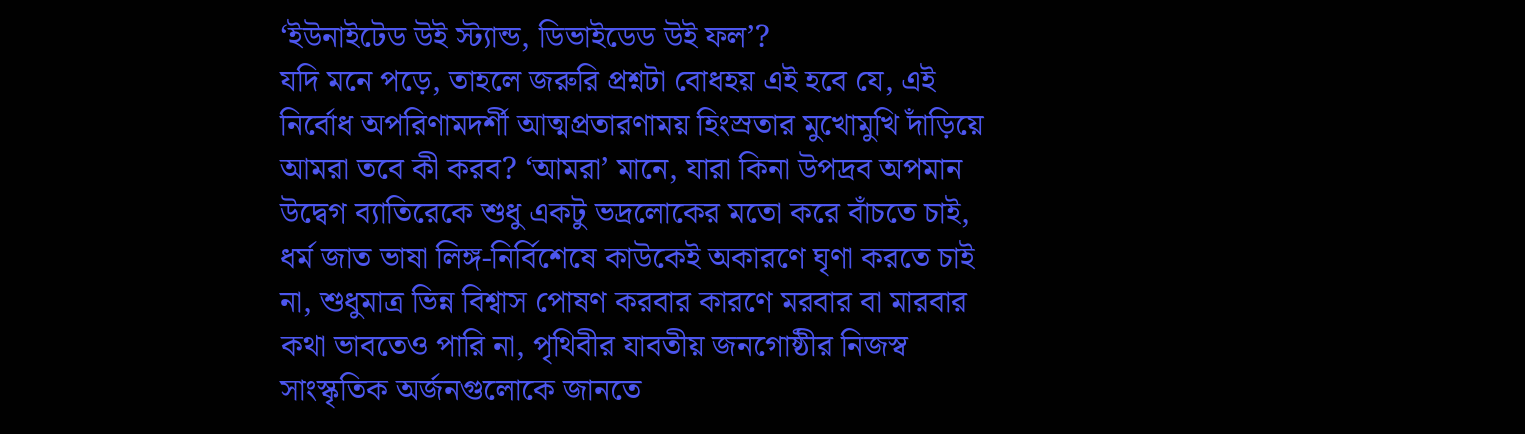‘ইউনাইটেড উই স্ট্যান্ড, ডিভাইডেড উই ফল’?
যদি মনে পড়ে, তাহলে জরুরি প্রশ্নটা বোধহয় এই হবে যে, এই নির্বোধ অপরিণামদর্শী আত্মপ্রতারণাময় হিংস্রতার মুখোমুখি দাঁড়িয়ে আমরা তবে কী করব? ‘আমরা’ মানে, যারা কিনা উপদ্রব অপমান উদ্বেগ ব্যাতিরেকে শুধু একটু ভদ্রলোকের মতো করে বাঁচতে চাই, ধর্ম জাত ভাষা লিঙ্গ-নির্বিশেষে কাউকেই অকারণে ঘৃণা করতে চাই না, শুধুমাত্র ভিন্ন বিশ্বাস পোষণ করবার কারণে মরবার বা মারবার কথা ভাবতেও পারি না, পৃথিবীর যাবতীয় জনগোষ্ঠীর নিজস্ব সাংস্কৃতিক অর্জনগুলোকে জানতে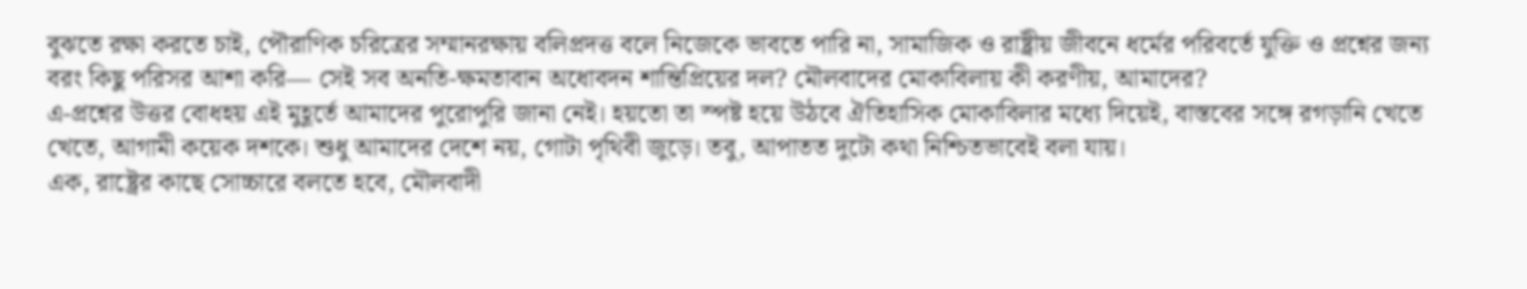বুঝতে রক্ষা করতে চাই, পৌরাণিক চরিত্রের সম্মানরক্ষায় বলিপ্রদত্ত বলে নিজেকে ভাবতে পারি না, সামাজিক ও রাষ্ট্রীয় জীবনে ধর্মের পরিবর্তে যুক্তি ও প্রশ্নের জন্য বরং কিছু পরিসর আশা করি— সেই সব অনতি-ক্ষমতাবান অধোবদন শান্তিপ্রিয়ের দল? মৌলবাদের মোকাবিলায় কী করণীয়, আমাদের?
এ-প্রশ্নের উত্তর বোধহয় এই মুহূর্তে আমাদের পুরোপুরি জানা নেই। হয়তো তা স্পষ্ট হয়ে উঠবে ঐতিহাসিক মোকাবিলার মধ্যে দিয়েই, বাস্তবের সঙ্গে রগড়ানি খেতে খেতে, আগামী কয়েক দশকে। শুধু আমাদের দেশে নয়, গোটা পৃথিবী জুড়ে। তবু, আপাতত দুটো কথা নিশ্চিতভাবেই বলা যায়।
এক, রাষ্ট্রের কাছে সোচ্চারে বলতে হবে, মৌলবাদী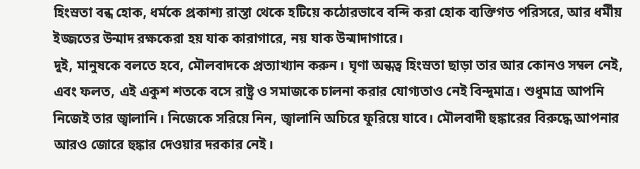হিংস্রতা বন্ধ হোক, ধর্মকে প্রকাশ্য রাস্তা থেকে হটিয়ে কঠোরভাবে বন্দি করা হোক ব্যক্তিগত পরিসরে, আর ধর্মীয় ইজ্জতের উন্মাদ রক্ষকেরা হয় যাক কারাগারে, নয় যাক উন্মাদাগারে।
দুই, মানুষকে বলতে হবে, মৌলবাদকে প্রত্যাখ্যান করুন। ঘৃণা অন্ধত্ব হিংস্রতা ছাড়া তার আর কোনও সম্বল নেই, এবং ফলত, এই একুশ শতকে বসে রাষ্ট্র ও সমাজকে চালনা করার যোগ্যতাও নেই বিন্দুমাত্র। শুধুমাত্র আপনি নিজেই তার জ্বালানি। নিজেকে সরিয়ে নিন, জ্বালানি অচিরে ফুরিয়ে যাবে। মৌলবাদী হুঙ্কারের বিরুদ্ধে আপনার আরও জোরে হুঙ্কার দেওয়ার দরকার নেই।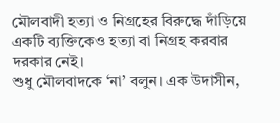মৌলবাদী হত্যা ও নিগ্রহের বিরুদ্ধে দাঁড়িয়ে একটি ব্যক্তিকেও হত্যা বা নিগ্রহ করবার দরকার নেই।
শুধু মৌলবাদকে ‘না’ বলুন। এক উদাসীন,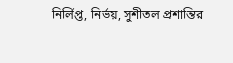নির্লিপ্ত, নির্ভয়, সুশীতল প্রশান্তির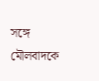সঙ্গে মৌলবাদকে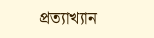প্রত্যাখ্যান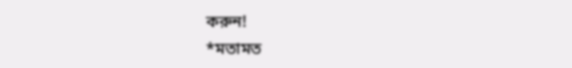করুন!
*মতামত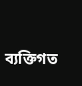ব্যক্তিগত